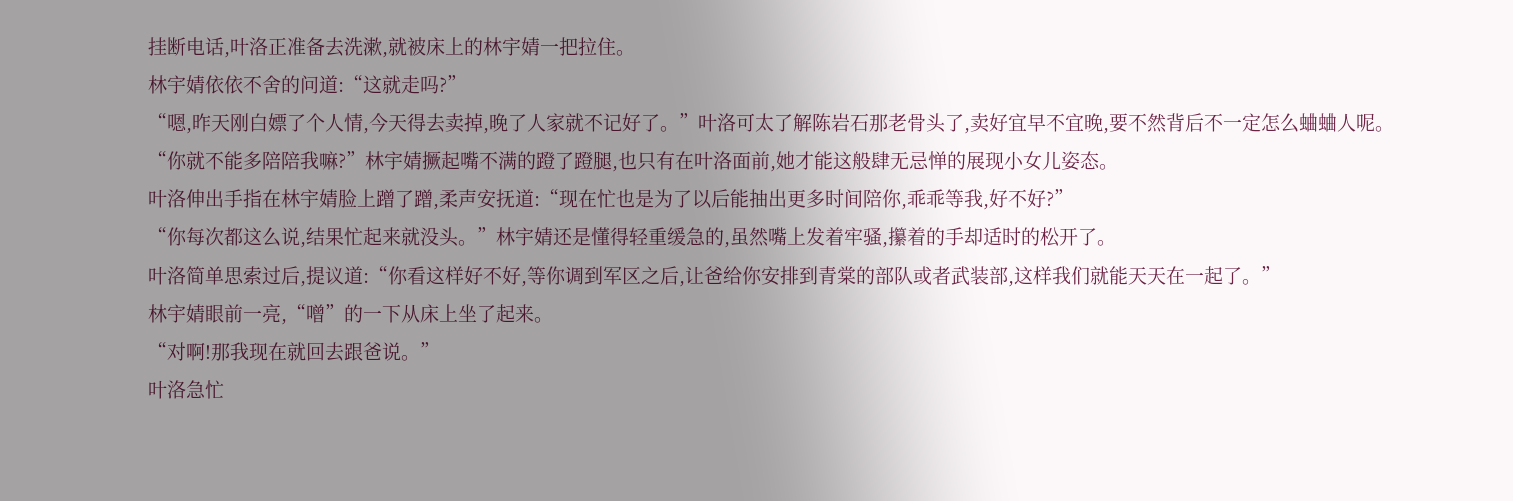挂断电话,叶洛正准备去洗漱,就被床上的林宇婧一把拉住。
林宇婧依依不舍的问道:“这就走吗?”
“嗯,昨天刚白嫖了个人情,今天得去卖掉,晚了人家就不记好了。”叶洛可太了解陈岩石那老骨头了,卖好宜早不宜晚,要不然背后不一定怎么蛐蛐人呢。
“你就不能多陪陪我嘛?”林宇婧撅起嘴不满的蹬了蹬腿,也只有在叶洛面前,她才能这般肆无忌惮的展现小女儿姿态。
叶洛伸出手指在林宇婧脸上蹭了蹭,柔声安抚道:“现在忙也是为了以后能抽出更多时间陪你,乖乖等我,好不好?”
“你每次都这么说,结果忙起来就没头。”林宇婧还是懂得轻重缓急的,虽然嘴上发着牢骚,攥着的手却适时的松开了。
叶洛简单思索过后,提议道:“你看这样好不好,等你调到军区之后,让爸给你安排到青棠的部队或者武装部,这样我们就能天天在一起了。”
林宇婧眼前一亮,“噌”的一下从床上坐了起来。
“对啊!那我现在就回去跟爸说。”
叶洛急忙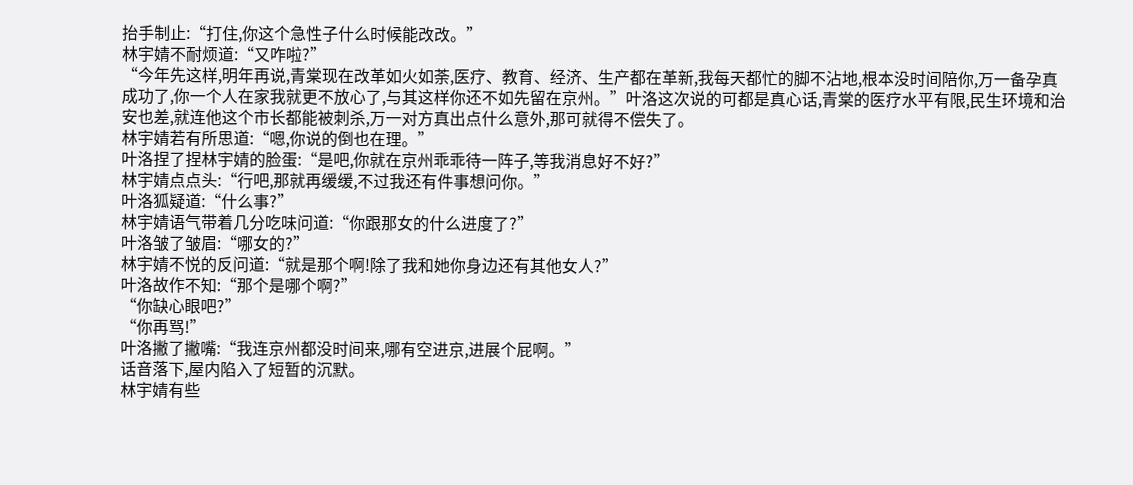抬手制止:“打住,你这个急性子什么时候能改改。”
林宇婧不耐烦道:“又咋啦?”
“今年先这样,明年再说,青棠现在改革如火如荼,医疗、教育、经济、生产都在革新,我每天都忙的脚不沾地,根本没时间陪你,万一备孕真成功了,你一个人在家我就更不放心了,与其这样你还不如先留在京州。”叶洛这次说的可都是真心话,青棠的医疗水平有限,民生环境和治安也差,就连他这个市长都能被刺杀,万一对方真出点什么意外,那可就得不偿失了。
林宇婧若有所思道:“嗯,你说的倒也在理。”
叶洛捏了捏林宇婧的脸蛋:“是吧,你就在京州乖乖待一阵子,等我消息好不好?”
林宇婧点点头:“行吧,那就再缓缓,不过我还有件事想问你。”
叶洛狐疑道:“什么事?”
林宇婧语气带着几分吃味问道:“你跟那女的什么进度了?”
叶洛皱了皱眉:“哪女的?”
林宇婧不悦的反问道:“就是那个啊!除了我和她你身边还有其他女人?”
叶洛故作不知:“那个是哪个啊?”
“你缺心眼吧?”
“你再骂!”
叶洛撇了撇嘴:“我连京州都没时间来,哪有空进京,进展个屁啊。”
话音落下,屋内陷入了短暂的沉默。
林宇婧有些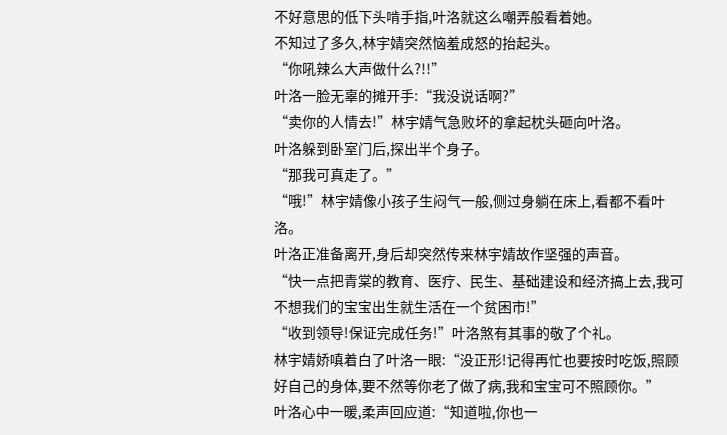不好意思的低下头啃手指,叶洛就这么嘲弄般看着她。
不知过了多久,林宇婧突然恼羞成怒的抬起头。
“你吼辣么大声做什么?!!”
叶洛一脸无辜的摊开手:“我没说话啊?”
“卖你的人情去!”林宇婧气急败坏的拿起枕头砸向叶洛。
叶洛躲到卧室门后,探出半个身子。
“那我可真走了。”
“哦!”林宇婧像小孩子生闷气一般,侧过身躺在床上,看都不看叶洛。
叶洛正准备离开,身后却突然传来林宇婧故作坚强的声音。
“快一点把青棠的教育、医疗、民生、基础建设和经济搞上去,我可不想我们的宝宝出生就生活在一个贫困市!”
“收到领导!保证完成任务!”叶洛煞有其事的敬了个礼。
林宇婧娇嗔着白了叶洛一眼:“没正形!记得再忙也要按时吃饭,照顾好自己的身体,要不然等你老了做了病,我和宝宝可不照顾你。”
叶洛心中一暖,柔声回应道:“知道啦,你也一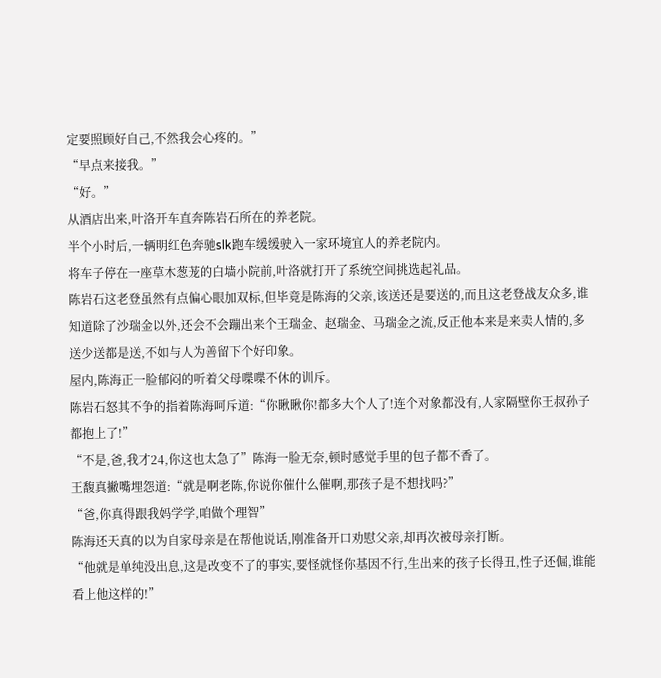定要照顾好自己,不然我会心疼的。”
“早点来接我。”
“好。”
从酒店出来,叶洛开车直奔陈岩石所在的养老院。
半个小时后,一辆明红色奔驰slk跑车缓缓驶入一家环境宜人的养老院内。
将车子停在一座草木葱茏的白墙小院前,叶洛就打开了系统空间挑选起礼品。
陈岩石这老登虽然有点偏心眼加双标,但毕竟是陈海的父亲,该送还是要送的,而且这老登战友众多,谁知道除了沙瑞金以外,还会不会蹦出来个王瑞金、赵瑞金、马瑞金之流,反正他本来是来卖人情的,多送少送都是送,不如与人为善留下个好印象。
屋内,陈海正一脸郁闷的听着父母喋喋不休的训斥。
陈岩石怒其不争的指着陈海呵斥道:“你瞅瞅你!都多大个人了!连个对象都没有,人家隔壁你王叔孙子都抱上了!”
“不是,爸,我才24,你这也太急了”陈海一脸无奈,顿时感觉手里的包子都不香了。
王馥真撇嘴埋怨道:“就是啊老陈,你说你催什么催啊,那孩子是不想找吗?”
“爸,你真得跟我妈学学,咱做个理智”
陈海还天真的以为自家母亲是在帮他说话,刚准备开口劝慰父亲,却再次被母亲打断。
“他就是单纯没出息,这是改变不了的事实,要怪就怪你基因不行,生出来的孩子长得丑,性子还倔,谁能看上他这样的!”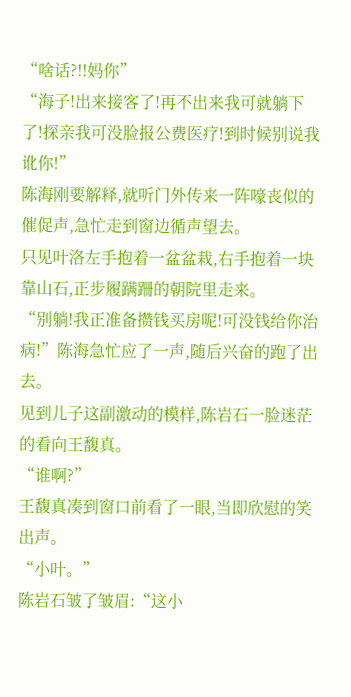“啥话?!!妈你”
“海子!出来接客了!再不出来我可就躺下了!探亲我可没脸报公费医疗!到时候别说我讹你!”
陈海刚要解释,就听门外传来一阵嚎丧似的催促声,急忙走到窗边循声望去。
只见叶洛左手抱着一盆盆栽,右手抱着一块靠山石,正步履蹒跚的朝院里走来。
“别躺!我正准备攒钱买房呢!可没钱给你治病!”陈海急忙应了一声,随后兴奋的跑了出去。
见到儿子这副激动的模样,陈岩石一脸迷茫的看向王馥真。
“谁啊?”
王馥真凑到窗口前看了一眼,当即欣慰的笑出声。
“小叶。”
陈岩石皱了皱眉:“这小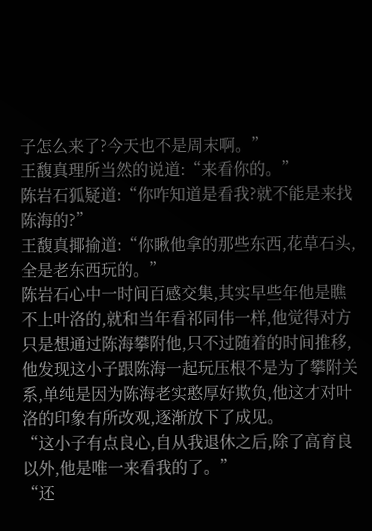子怎么来了?今天也不是周末啊。”
王馥真理所当然的说道:“来看你的。”
陈岩石狐疑道:“你咋知道是看我?就不能是来找陈海的?”
王馥真揶揄道:“你瞅他拿的那些东西,花草石头,全是老东西玩的。”
陈岩石心中一时间百感交集,其实早些年他是瞧不上叶洛的,就和当年看祁同伟一样,他觉得对方只是想通过陈海攀附他,只不过随着的时间推移,他发现这小子跟陈海一起玩压根不是为了攀附关系,单纯是因为陈海老实憨厚好欺负,他这才对叶洛的印象有所改观,逐渐放下了成见。
“这小子有点良心,自从我退休之后,除了高育良以外,他是唯一来看我的了。”
“还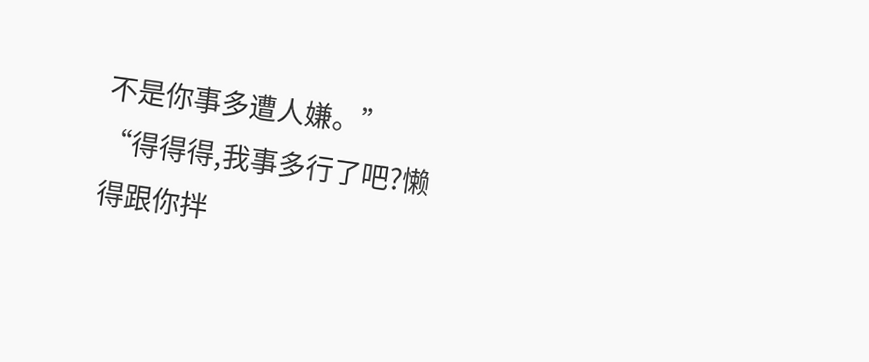不是你事多遭人嫌。”
“得得得,我事多行了吧?懒得跟你拌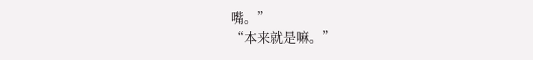嘴。”
“本来就是嘛。”